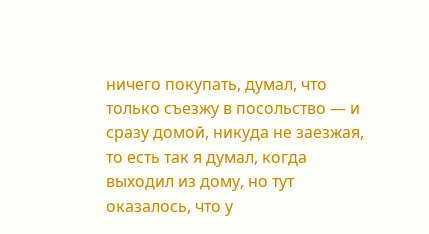ничего покупать, думал, что только съезжу в посольство — и сразу домой, никуда не заезжая, то есть так я думал, когда выходил из дому, но тут оказалось, что у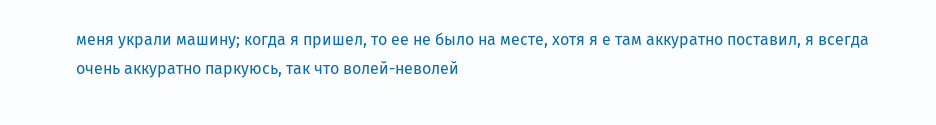меня украли машину; когда я пришел, то ее не было на месте, хотя я е там аккуратно поставил, я всегда очень аккуратно паркуюсь, так что волей-неволей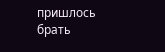пришлось брать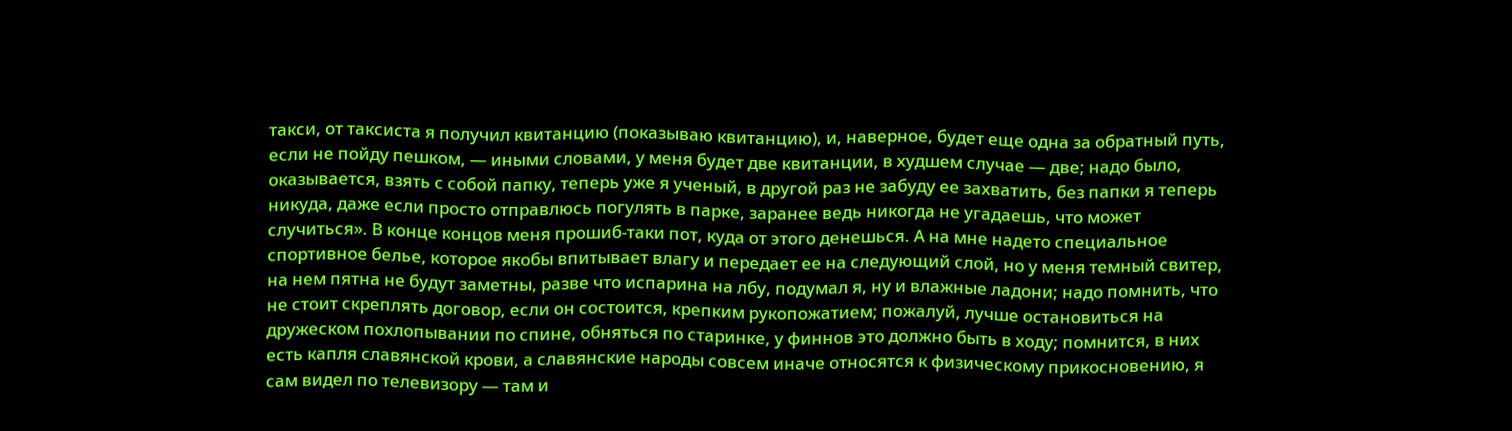такси, от таксиста я получил квитанцию (показываю квитанцию), и, наверное, будет еще одна за обратный путь, если не пойду пешком, — иными словами, у меня будет две квитанции, в худшем случае — две; надо было, оказывается, взять с собой папку, теперь уже я ученый, в другой раз не забуду ее захватить, без папки я теперь никуда, даже если просто отправлюсь погулять в парке, заранее ведь никогда не угадаешь, что может случиться». В конце концов меня прошиб-таки пот, куда от этого денешься. А на мне надето специальное спортивное белье, которое якобы впитывает влагу и передает ее на следующий слой, но у меня темный свитер, на нем пятна не будут заметны, разве что испарина на лбу, подумал я, ну и влажные ладони; надо помнить, что не стоит скреплять договор, если он состоится, крепким рукопожатием; пожалуй, лучше остановиться на дружеском похлопывании по спине, обняться по старинке, у финнов это должно быть в ходу; помнится, в них есть капля славянской крови, а славянские народы совсем иначе относятся к физическому прикосновению, я сам видел по телевизору — там и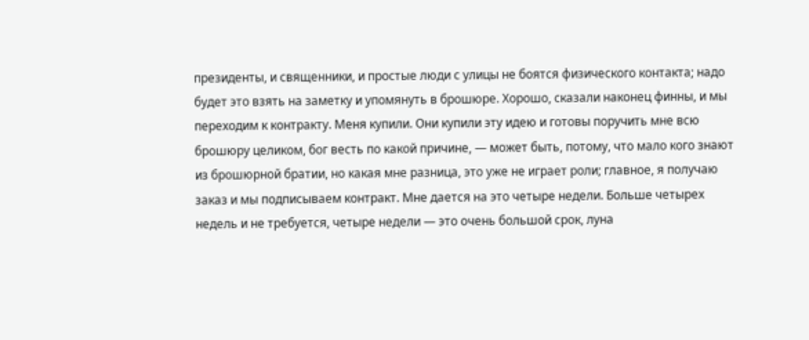президенты, и священники, и простые люди с улицы не боятся физического контакта; надо будет это взять на заметку и упомянуть в брошюре. Хорошо, сказали наконец финны, и мы переходим к контракту. Меня купили. Они купили эту идею и готовы поручить мне всю брошюру целиком, бог весть по какой причине, — может быть, потому, что мало кого знают из брошюрной братии, но какая мне разница, это уже не играет роли; главное, я получаю заказ и мы подписываем контракт. Мне дается на это четыре недели. Больше четырех недель и не требуется, четыре недели — это очень большой срок, луна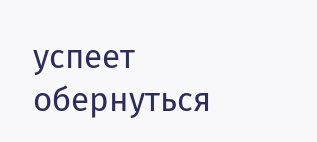успеет обернуться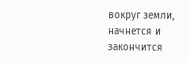вокруг земли, начнется и закончится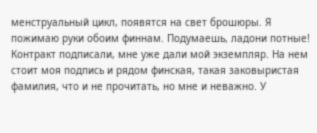менструальный цикл, появятся на свет брошюры. Я пожимаю руки обоим финнам. Подумаешь, ладони потные! Контракт подписали, мне уже дали мой экземпляр. На нем стоит моя подпись и рядом финская, такая заковыристая фамилия, что и не прочитать, но мне и неважно. У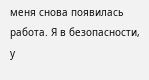меня снова появилась работа. Я в безопасности, у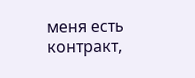меня есть контракт,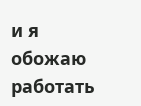и я обожаю работать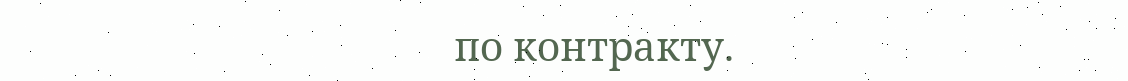по контракту.